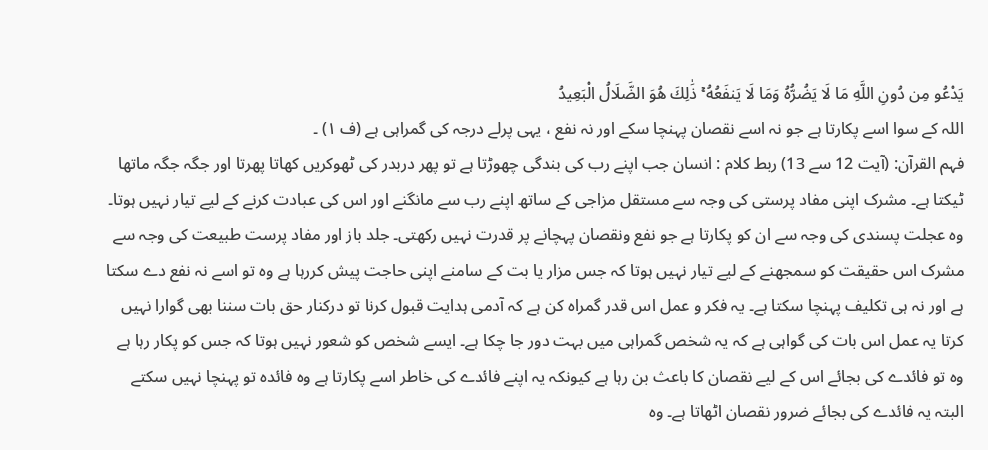يَدْعُو مِن دُونِ اللَّهِ مَا لَا يَضُرُّهُ وَمَا لَا يَنفَعُهُ ۚ ذَٰلِكَ هُوَ الضَّلَالُ الْبَعِيدُ
اللہ کے سوا اسے پکارتا ہے جو نہ اسے نقصان پہنچا سکے اور نہ نفع ، یہی پرلے درجہ کی گمراہی ہے (ف ١) ۔
فہم القرآن: (آیت 12 سے 13) ربط کلام : انسان جب اپنے رب کی بندگی چھوڑتا ہے تو پھر دربدر کی ٹھوکریں کھاتا پھرتا اور جگہ جگہ ماتھا ٹیکتا ہے۔ مشرک اپنی مفاد پرستی کی وجہ سے مستقل مزاجی کے ساتھ اپنے رب سے مانگنے اور اس کی عبادت کرنے کے لیے تیار نہیں ہوتا۔ وہ عجلت پسندی کی وجہ سے ان کو پکارتا ہے جو نفع ونقصان پہچانے پر قدرت نہیں رکھتی۔ جلد باز اور مفاد پرست طبیعت کی وجہ سے مشرک اس حقیقت کو سمجھنے کے لیے تیار نہیں ہوتا کہ جس مزار یا بت کے سامنے اپنی حاجت پیش کررہا ہے وہ تو اسے نہ نفع دے سکتا ہے اور نہ ہی تکلیف پہنچا سکتا ہے۔ یہ فکر و عمل اس قدر گمراہ کن ہے کہ آدمی ہدایت قبول کرنا تو درکنار حق بات سننا بھی گوارا نہیں کرتا یہ عمل اس بات کی گواہی ہے کہ یہ شخص گمراہی میں بہت دور جا چکا ہے۔ ایسے شخص کو شعور نہیں ہوتا کہ جس کو پکار رہا ہے وہ تو فائدے کی بجائے اس کے لیے نقصان کا باعث بن رہا ہے کیونکہ یہ اپنے فائدے کی خاطر اسے پکارتا ہے وہ فائدہ تو پہنچا نہیں سکتے البتہ یہ فائدے کی بجائے ضرور نقصان اٹھاتا ہے۔ وہ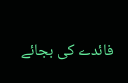فائدے کی بجائے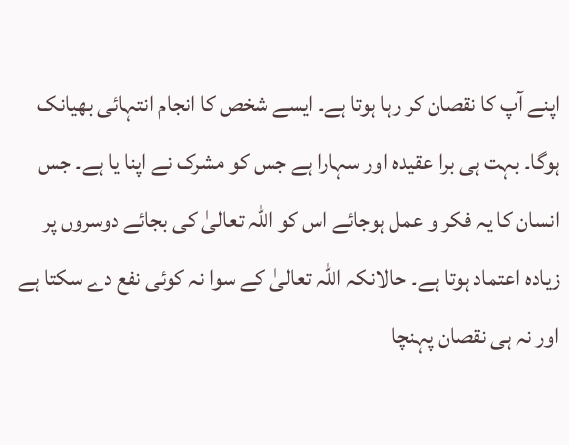اپنے آپ کا نقصان کر رہا ہوتا ہے۔ ایسے شخص کا انجام انتہائی بھیانک ہوگا۔ بہت ہی برا عقیدہ اور سہارا ہے جس کو مشرک نے اپنا یا ہے۔ جس انسان کا یہ فکر و عمل ہوجائے اس کو اللہ تعالیٰ کی بجائے دوسروں پر زیادہ اعتماد ہوتا ہے۔ حالانکہ اللہ تعالیٰ کے سوا نہ کوئی نفع دے سکتا ہے اور نہ ہی نقصان پہنچا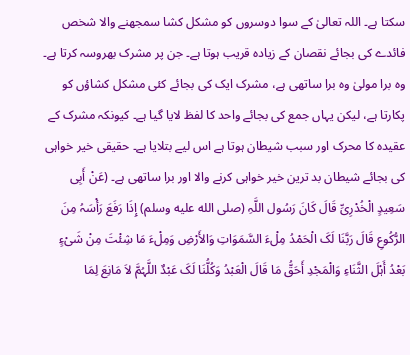سکتا ہے۔ اللہ تعالیٰ کے سوا دوسروں کو مشکل کشا سمجھنے والا شخص فائدے کی بجائے نقصان کے زیادہ قریب ہوتا ہے۔ جن پر مشرک بھروسہ کرتا ہے۔ وہ برا مولیٰ وہ برا ساتھی ہے، مشرک ایک کی بجائے کئی مشکل کشاؤں کو پکارتا ہے، لیکن یہاں جمع کی بجائے واحد کا لفظ لایا گیا ہے۔ کیونکہ مشرک کے عقیدہ کا محرک اور سبب شیطان ہوتا ہے اس لیے بتلایا ہے۔ حقیقی خیر خواہی کی بجائے شیطان بد ترین خیر خواہی کرنے والا اور برا ساتھی ہے۔ (عَنْ أَبِی سَعِیدٍ الْخُدْرِیِّ قَالَ کَانَ رَسُول اللَّہِ (صلى الله عليه وسلم) إِذَا رَفَعَ رَأْسَہُ مِنَ الرُّکُوعِ قَالَ رَبَّنَا لَکَ الْحَمْدُ مِلْءَ السَّمَوَاتِ وَالأَرْضِ وَمِلْءَ مَا شِئْتَ مِنْ شَیْءٍ بَعْدُ أَہْلَ الثَّنَاءِ وَالْمَجْدِ أَحَقُّ مَا قَالَ الْعَبْدُ وَکُلُّنَا لَکَ عَبْدٌ اللَّہُمَّ لاَ مَانِعَ لِمَا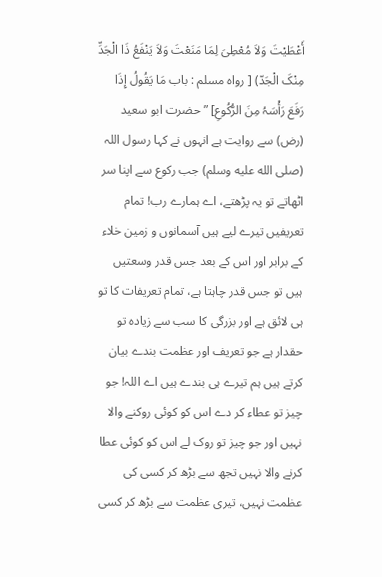أَعْطَیْتَ وَلاَ مُعْطِیَ لِمَا مَنَعْتَ وَلاَ یَنْفَعُ ذَا الْجَدِّ مِنْکَ الْجَدّ) [ رواہ مسلم : باب مَا یَقُولُ إِذَا رَفَعَ رَأْسَہُ مِنَ الرُّکُوعِ] ” حضرت ابو سعید (رض) سے روایت ہے انہوں نے کہا رسول اللہ (صلى الله عليه وسلم) جب رکوع سے اپنا سر اٹھاتے تو یہ پڑھتے، اے ہمارے رب! تمام تعریفیں تیرے لیے ہیں آسمانوں و زمین خلاء کے برابر اور اس کے بعد جس قدر وسعتیں ہیں تو جس قدر چاہتا ہے، تمام تعریفات کا تو ہی لائق ہے اور بزرگی کا سب سے زیادہ تو حقدار ہے جو تعریف اور عظمت بندے بیان کرتے ہیں ہم تیرے ہی بندے ہیں اے اللہ! جو چیز تو عطاء کر دے اس کو کوئی روکنے والا نہیں اور جو چیز تو روک لے اس کو کوئی عطا کرنے والا نہیں تجھ سے بڑھ کر کسی کی عظمت نہیں، تیری عظمت سے بڑھ کر کسی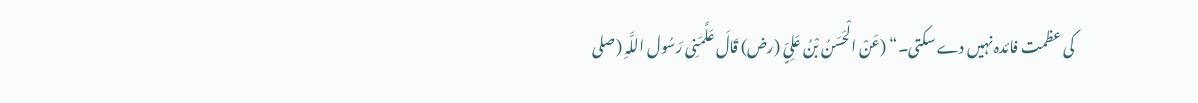کی عظمت فائدہ نہیں دے سکتی۔“ (عَنْ الْحَسَنُ بْنُ عَلِیٍّ (رض) قَالَ عَلَّمَنِی رَسُول اللَّہِ (صلى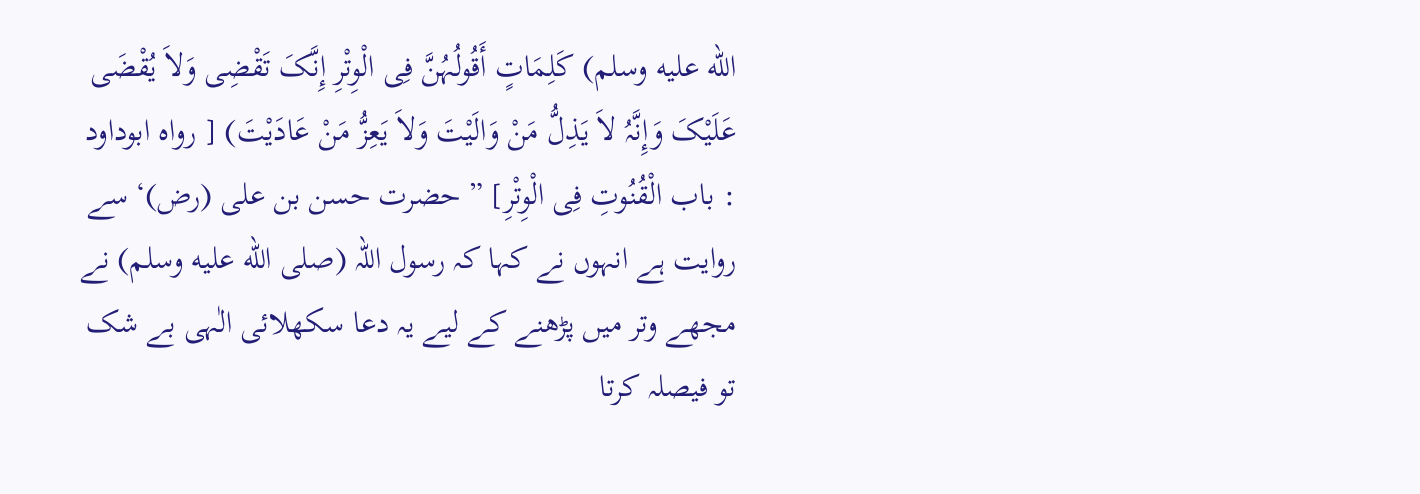الله عليه وسلم) کَلِمَاتٍ أَقُولُہُنَّ فِی الْوِتْرِ إِنَّکَ تَقْضِی وَلاَ یُقْضَی عَلَیْکَ وَإِنَّہُ لاَ یَذِلُّ مَنْ وَالَیْتَ وَلاَ یَعِزُّ مَنْ عَادَیْتَ) [ رواہ ابوداود : باب الْقُنُوتِ فِی الْوِتْرِ] ” حضرت حسن بن علی (رض)‘ سے روایت ہے انہوں نے کہا کہ رسول اللہ (صلى الله عليه وسلم) نے مجھے وتر میں پڑھنے کے لیے یہ دعا سکھلائی الٰہی بے شک تو فیصلہ کرتا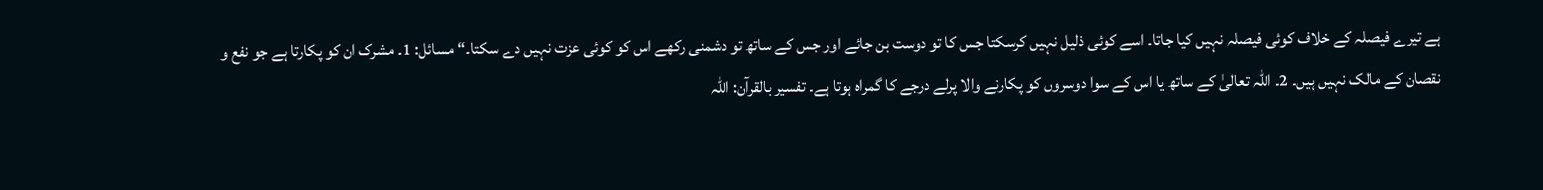ہے تیرے فیصلہ کے خلاف کوئی فیصلہ نہیں کیا جاتا۔ اسے کوئی ذلیل نہیں کرسکتا جس کا تو دوست بن جائے اور جس کے ساتھ تو دشمنی رکھے اس کو کوئی عزت نہیں دے سکتا۔“ مسائل: 1۔ مشرک ان کو پکارتا ہے جو نفع و نقصان کے مالک نہیں ہیں۔ 2۔ اللہ تعالیٰ کے ساتھ یا اس کے سوا دوسروں کو پکارنے والا پرلے درجے کا گمراہ ہوتا ہے۔ تفسیر بالقرآن: اللہ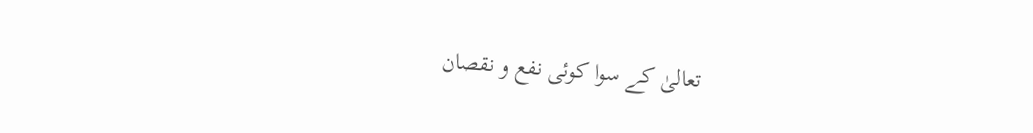تعالیٰ کے سوا کوئی نفع و نقصان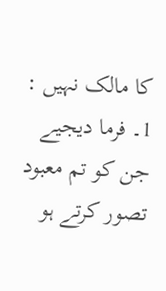کا مالک نہیں : 1۔ فرما دیجیے جن کو تم معبود تصور کرتے ہو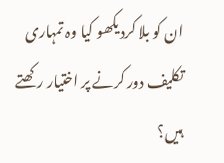ان کو بلا کردیکھو کیا وہ تمہاری تکلیف دور کرنے پر اختیار رکھتے ہیں؟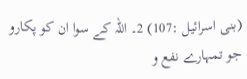(بنی اسرائیل :107) 2۔ اللہ کے سوا ان کو پکارو جو تمہارے نفع و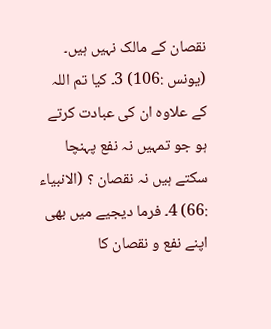نقصان کے مالک نہیں ہیں۔ (یونس :106) 3۔ کیا تم اللہ کے علاوہ ان کی عبادت کرتے ہو جو تمہیں نہ نفع پہنچا سکتے ہیں نہ نقصان ؟ (الانبیاء :66) 4۔ فرما دیجیے میں بھی اپنے نفع و نقصان کا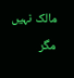مالک نہیں مگر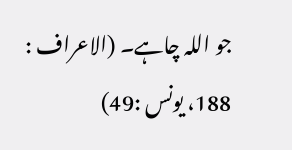جو اللہ چاہے۔ (الاعراف : 188، یونس :49)